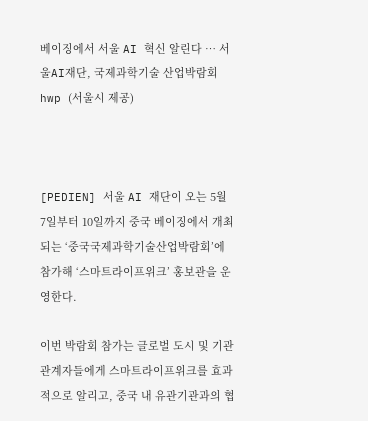베이징에서 서울 AI 혁신 알린다 … 서울AI재단, 국제과학기술 산업박람회 hwp (서울시 제공)



[PEDIEN] 서울 AI 재단이 오는 5월 7일부터 10일까지 중국 베이징에서 개최되는 ‘중국국제과학기술산업박람회’에 참가해 ‘스마트라이프위크’ 홍보관을 운영한다.

이번 박람회 참가는 글로벌 도시 및 기관 관계자들에게 스마트라이프위크를 효과적으로 알리고, 중국 내 유관기관과의 협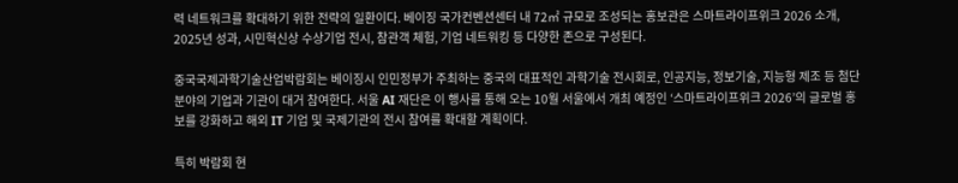력 네트워크를 확대하기 위한 전략의 일환이다. 베이징 국가컨벤션센터 내 72㎡ 규모로 조성되는 홍보관은 스마트라이프위크 2026 소개, 2025년 성과, 시민혁신상 수상기업 전시, 참관객 체험, 기업 네트워킹 등 다양한 존으로 구성된다.

중국국제과학기술산업박람회는 베이징시 인민정부가 주최하는 중국의 대표적인 과학기술 전시회로, 인공지능, 정보기술, 지능형 제조 등 첨단 분야의 기업과 기관이 대거 참여한다. 서울 AI 재단은 이 행사를 통해 오는 10월 서울에서 개최 예정인 ‘스마트라이프위크 2026’의 글로벌 홍보를 강화하고 해외 IT 기업 및 국제기관의 전시 참여를 확대할 계획이다.

특히 박람회 현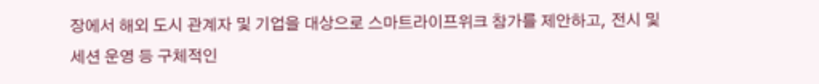장에서 해외 도시 관계자 및 기업을 대상으로 스마트라이프위크 참가를 제안하고, 전시 및 세션 운영 등 구체적인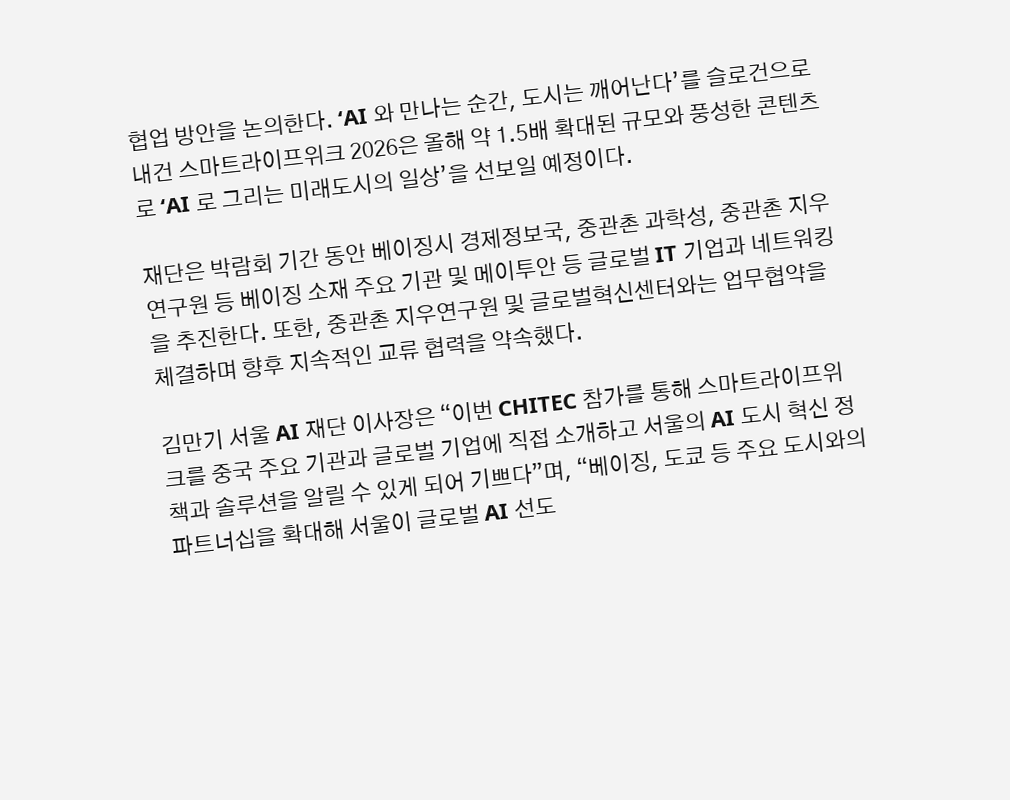협업 방안을 논의한다. ‘AI 와 만나는 순간, 도시는 깨어난다’를 슬로건으로 내건 스마트라이프위크 2026은 올해 약 1.5배 확대된 규모와 풍성한 콘텐츠로 ‘AI 로 그리는 미래도시의 일상’을 선보일 예정이다.

재단은 박람회 기간 동안 베이징시 경제정보국, 중관촌 과학성, 중관촌 지우연구원 등 베이징 소재 주요 기관 및 메이투안 등 글로벌 IT 기업과 네트워킹을 추진한다. 또한, 중관촌 지우연구원 및 글로벌혁신센터와는 업무협약을 체결하며 향후 지속적인 교류 협력을 약속했다.

김만기 서울 AI 재단 이사장은 “이번 CHITEC 참가를 통해 스마트라이프위크를 중국 주요 기관과 글로벌 기업에 직접 소개하고 서울의 AI 도시 혁신 정책과 솔루션을 알릴 수 있게 되어 기쁘다”며, “베이징, 도쿄 등 주요 도시와의 파트너십을 확대해 서울이 글로벌 AI 선도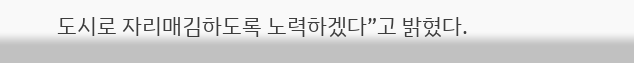도시로 자리매김하도록 노력하겠다”고 밝혔다.